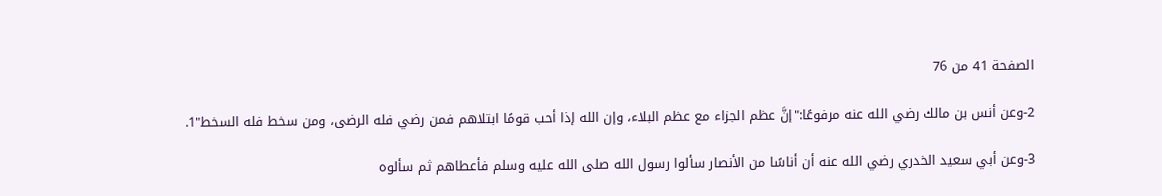الصفحة 41 من 76

2-وعن أنس بن مالك رضي الله عنه مرفوعًا:"إنَّ عظم الجزاء مع عظم البلاء، وإن الله إذا أحب قومًا ابتلاهم فمن رضي فله الرضى، ومن سخط فله السخط"1.

3-وعن أبي سعيد الخدري رضي الله عنه أن أناسًا من الأنصار سألوا رسول الله صلى الله عليه وسلم فأعطاهم ثم سألوه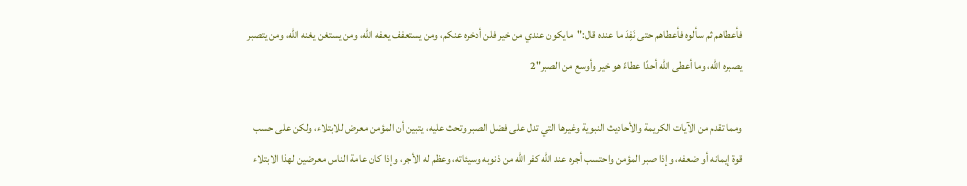فأعطاهم ثم سألوه فأعطاهم حتى نَفِدَ ما عنده قال:"مايكون عندي من خير فلن أدخره عنكم، ومن يستعفف يعفه الله، ومن يستغن يغنه الله، ومن يتصبر يصبره الله، وما أعطى الله أحدًا عطاءً هو خير وأوسع من الصبر"2

ومما تقدم من الآيات الكريمة والأحاديث النبوية وغيرها التي تدل على فضل الصبر وتحث عليه، يتبين أن المؤمن معرض للابتلاء، ولكن على حسب قوة إيمانه أو ضعفه، وإذا صبر المؤمن واحتسب أجره عند الله كفر الله من ذنوبه وسيئاته، وعظم له الأجر، وإذا كان عامة الناس معرضين لهذا الابتلاء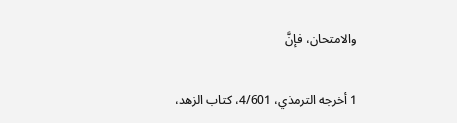والامتحان، فإنَّ

1 أخرجه الترمذي، 4/601، كتاب الزهد،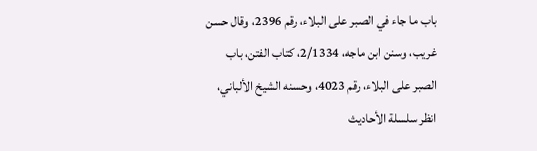باب ما جاء في الصبر على البلاء، رقم 2396، وقال حسن غريب، وسنن ابن ماجه، 2/1334، كتاب الفتن، باب الصبر على البلاء، رقم 4023، وحسنه الشيخ الألباني، انظر سلسلة الأحاديث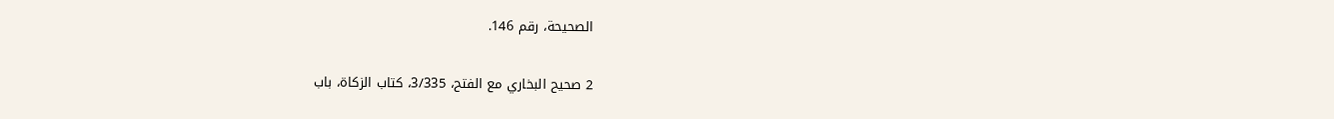الصحيحة، رقم 146.

2 صحيح البخاري مع الفتح، 3/335، كتاب الزكاة، باب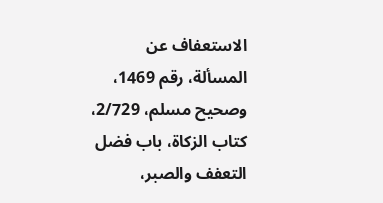الاستعفاف عن المسألة، رقم 1469، وصحيح مسلم، 2/729، كتاب الزكاة، باب فضل التعفف والصبر،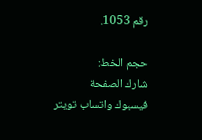رقم 1053.

حجم الخط:
شارك الصفحة
فيسبوك واتساب تويتر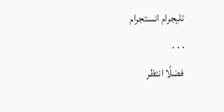تليجرام انستجرام
. . .
فضلًا انتظر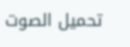تحميل الصوت